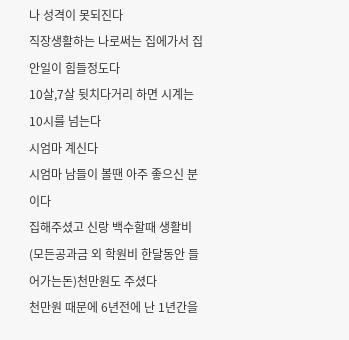나 성격이 못되진다
직장생활하는 나로써는 집에가서 집안일이 힘들정도다
10살,7살 뒷치다거리 하면 시계는 10시를 넘는다
시엄마 계신다
시엄마 남들이 볼땐 아주 좋으신 분이다
집해주셨고 신랑 백수할때 생활비 (모든공과금 외 학원비 한달동안 들어가는돈)천만원도 주셨다
천만원 때문에 6년전에 난 1년간을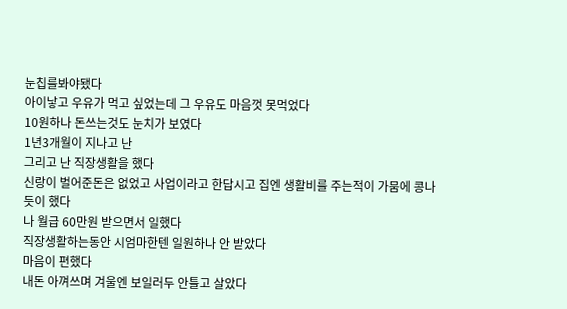눈칩를봐야됐다
아이낳고 우유가 먹고 싶었는데 그 우유도 마음껏 못먹었다
10원하나 돈쓰는것도 눈치가 보였다
1년3개월이 지나고 난
그리고 난 직장생활을 했다
신랑이 벌어준돈은 없었고 사업이라고 한답시고 집엔 생활비를 주는적이 가뭄에 콩나듯이 했다
나 월급 60만원 받으면서 일했다
직장생활하는동안 시엄마한텐 일원하나 안 받았다
마음이 편했다
내돈 아껴쓰며 겨울엔 보일러두 안틀고 살았다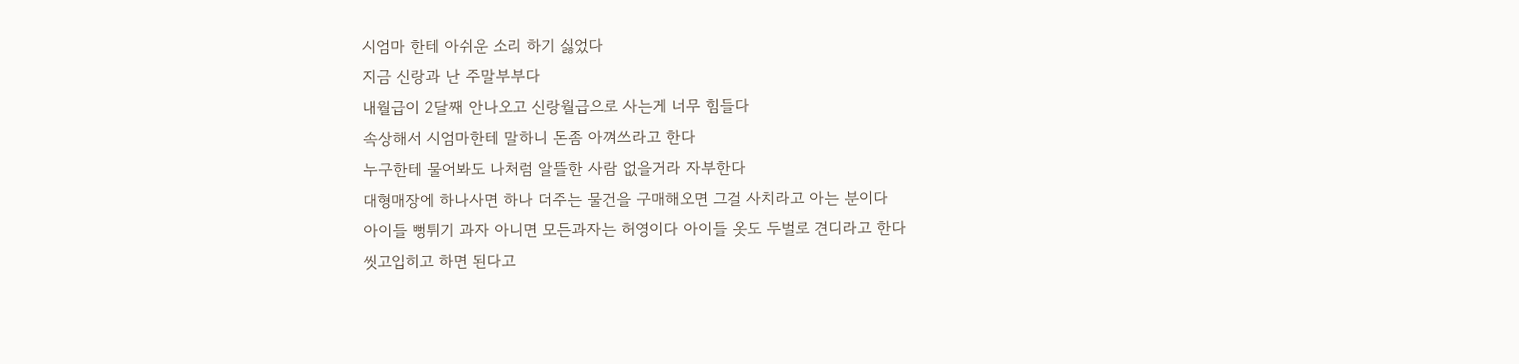시엄마 한테 아쉬운 소리 하기 싫었다
지금 신랑과 난 주말부부다
내월급이 2달째 안나오고 신랑월급으로 사는게 너무 힘들다
속상해서 시엄마한테 말하니 돈좀 아껴쓰라고 한다
누구한테 물어봐도 나처럼 알뜰한 사람 없을거라 자부한다
대형매장에 하나사면 하나 더주는 물건을 구매해오면 그걸 사치라고 아는 분이다
아이들 뻥튀기 과자 아니면 모든과자는 허영이다 아이들 옷도 두벌로 견디라고 한다
씻고입히고 하면 된다고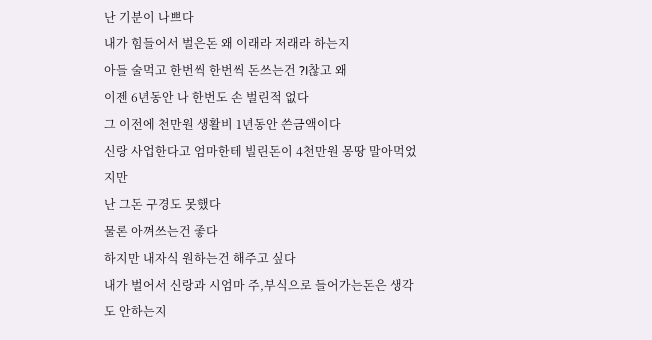난 기분이 나쁘다
내가 힘들어서 벌은돈 왜 이래라 저래라 하는지
아들 술먹고 한번씩 한번씩 돈쓰는건 ?I찮고 왜
이젠 6년동안 나 한번도 손 벌린적 없다
그 이전에 천만원 생활비 1년동안 쓴금액이다
신랑 사업한다고 엄마한테 빌린돈이 4천만원 몽땅 말아먹었지만
난 그돈 구경도 못했다
물론 아껴쓰는건 좋다
하지만 내자식 원하는건 해주고 싶다
내가 벌어서 신랑과 시엄마 주,부식으로 들어가는돈은 생각도 안하는지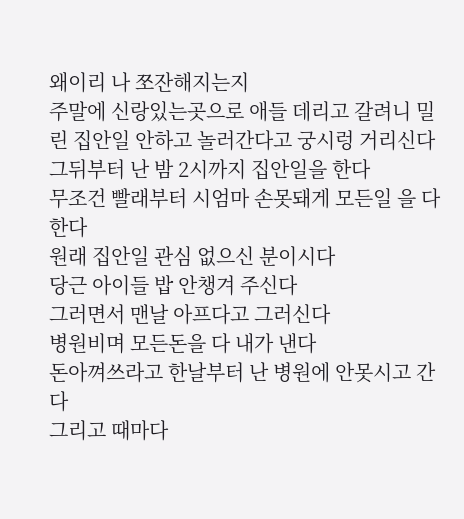왜이리 나 쪼잔해지는지
주말에 신랑있는곳으로 애들 데리고 갈려니 밀린 집안일 안하고 놀러간다고 궁시렁 거리신다
그뒤부터 난 밤 2시까지 집안일을 한다
무조건 빨래부터 시엄마 손못돼게 모든일 을 다 한다
원래 집안일 관심 없으신 분이시다
당근 아이들 밥 안챙겨 주신다
그러면서 맨날 아프다고 그러신다
병원비며 모든돈을 다 내가 낸다
돈아껴쓰라고 한날부터 난 병원에 안못시고 간다
그리고 때마다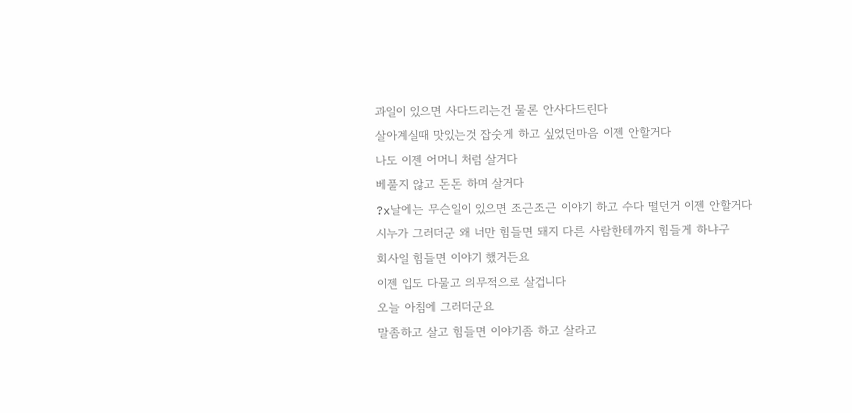과일이 있으면 사다드리는건 물론 안사다드린다
살아계실때 맛있는것 잡숫게 하고 싶었던마음 이젠 안할거다
나도 이젠 어머니 처럼 살거다
베풀지 않고 돈돈 하며 살거다
?x날에는 무슨일이 있으면 조근조근 이야기 하고 수다 떨던거 이젠 안할거다
시누가 그러더군 왜 너만 힘들면 돼지 다른 사람한테까지 힘들게 하냐구
회사일 힘들면 이야기 했거든요
이젠 입도 다물고 의무적으로 살겁니다
오늘 아침에 그러더군요
말좀하고 살고 힘들면 이야기좀 하고 살라고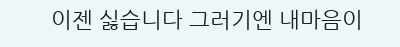이젠 싫습니다 그러기엔 내마음이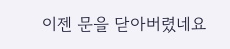이젠 문을 닫아버렸네요